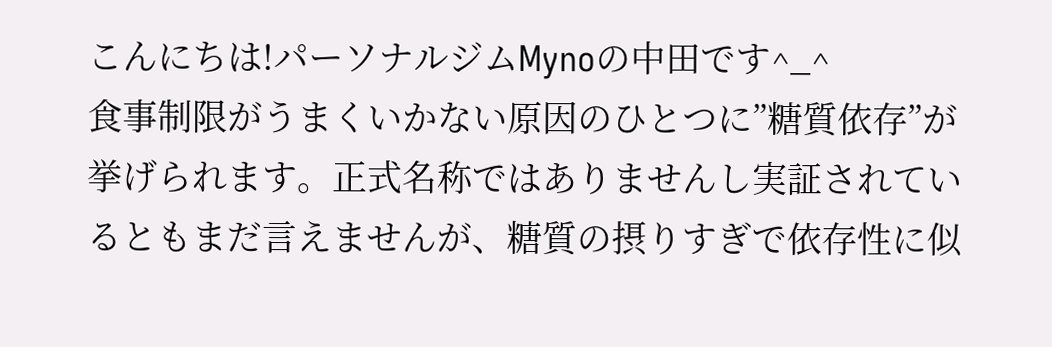こんにちは!パーソナルジムMynoの中田です^_^
食事制限がうまくいかない原因のひとつに”糖質依存”が挙げられます。正式名称ではありませんし実証されているともまだ言えませんが、糖質の摂りすぎで依存性に似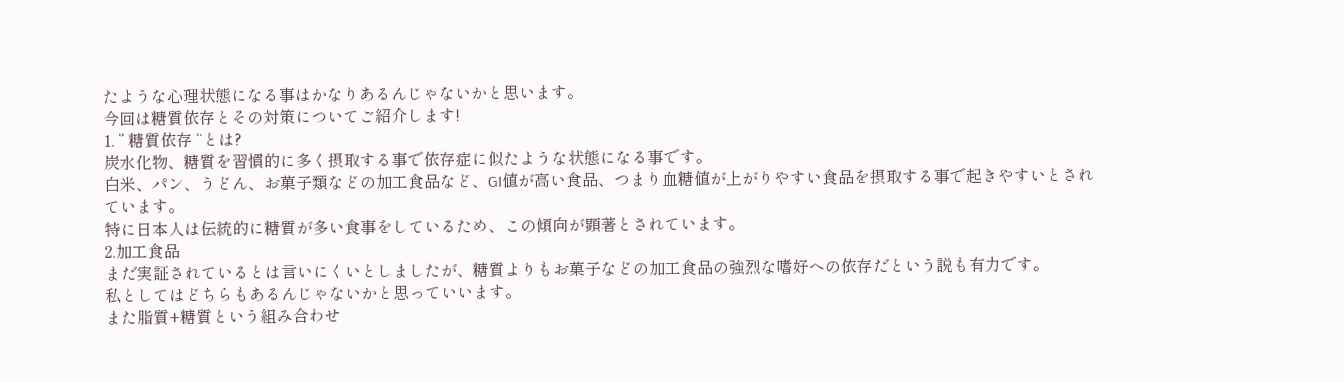たような心理状態になる事はかなりあるんじゃないかと思います。
今回は糖質依存とその対策についてご紹介します!
1. ” 糖質依存 “とは?
炭水化物、糖質を習慣的に多く摂取する事で依存症に似たような状態になる事です。
白米、パン、うどん、お菓子類などの加工食品など、GI値が高い食品、つまり血糖値が上がりやすい食品を摂取する事で起きやすいとされています。
特に日本人は伝統的に糖質が多い食事をしているため、この傾向が顕著とされています。
2.加工食品
まだ実証されているとは言いにくいとしましたが、糖質よりもお菓子などの加工食品の強烈な嗜好への依存だという説も有力です。
私としてはどちらもあるんじゃないかと思っていいます。
また脂質+糖質という組み合わせ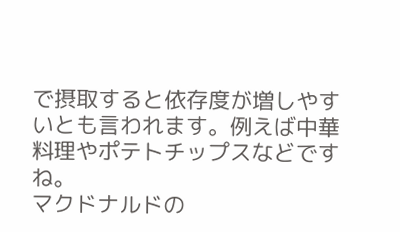で摂取すると依存度が増しやすいとも言われます。例えば中華料理やポテトチップスなどですね。
マクドナルドの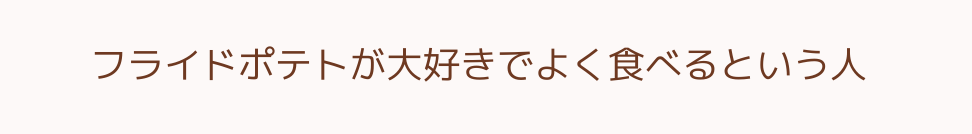フライドポテトが大好きでよく食べるという人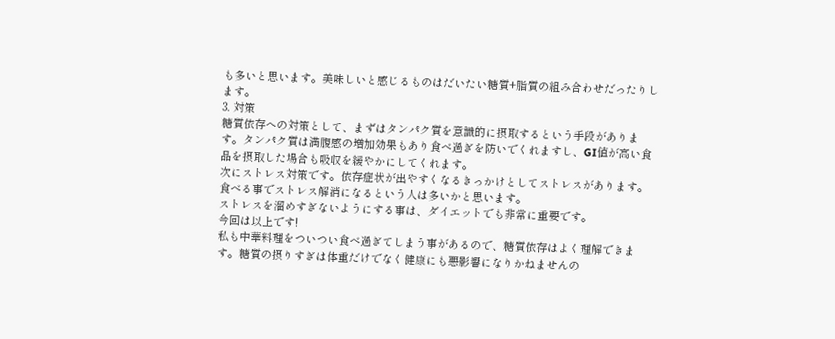も多いと思います。美味しいと感じるものはだいたい糖質+脂質の組み合わせだったりします。
3. 対策
糖質依存への対策として、まずはタンパク質を意識的に摂取するという手段があります。タンパク質は満腹感の増加効果もあり食べ過ぎを防いでくれますし、GI値が高い食品を摂取した場合も吸収を緩やかにしてくれます。
次にストレス対策です。依存症状が出やすくなるきっかけとしてストレスがあります。食べる事でストレス解消になるという人は多いかと思います。
ストレスを溜めすぎないようにする事は、ダイエットでも非常に重要です。
今回は以上です!
私も中華料理をついつい食べ過ぎてしまう事があるので、糖質依存はよく理解できます。糖質の摂りすぎは体重だけでなく健康にも悪影響になりかねませんの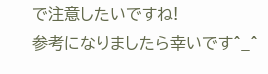で注意したいですね!
参考になりましたら幸いです^_^